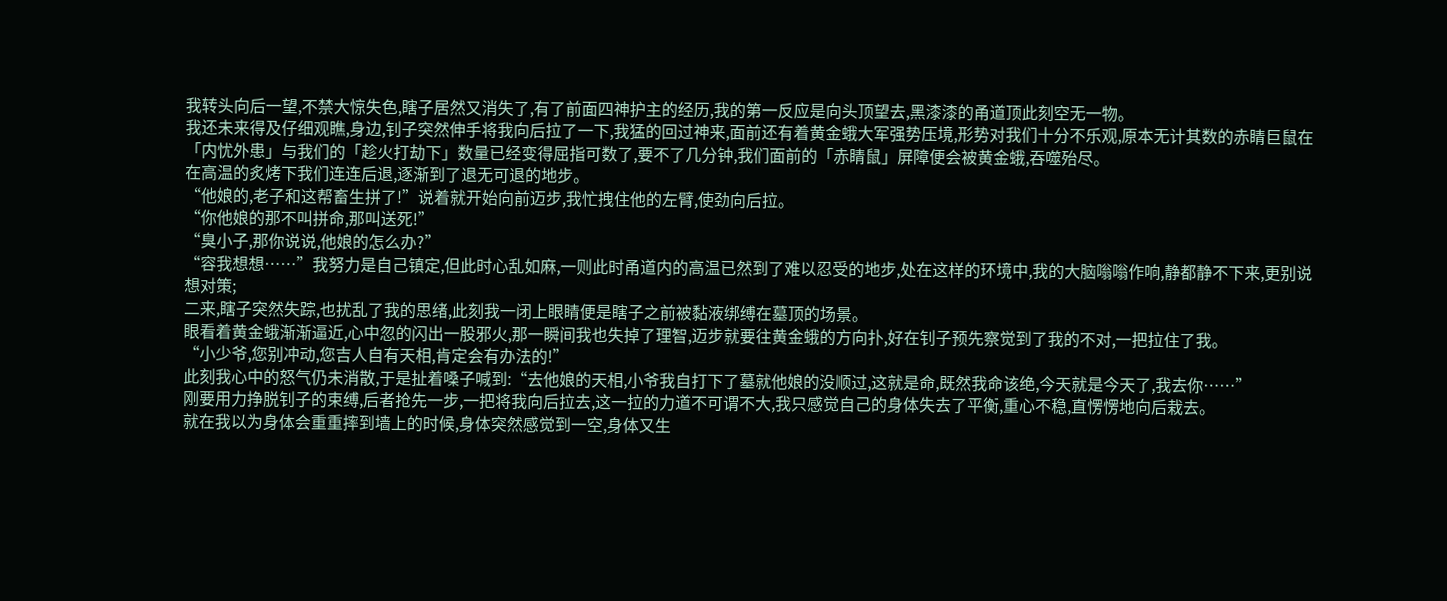我转头向后一望,不禁大惊失色,瞎子居然又消失了,有了前面四神护主的经历,我的第一反应是向头顶望去,黑漆漆的甬道顶此刻空无一物。
我还未来得及仔细观瞧,身边,钊子突然伸手将我向后拉了一下,我猛的回过神来,面前还有着黄金蛾大军强势压境,形势对我们十分不乐观,原本无计其数的赤睛巨鼠在「内忧外患」与我们的「趁火打劫下」数量已经变得屈指可数了,要不了几分钟,我们面前的「赤睛鼠」屏障便会被黄金蛾,吞噬殆尽。
在高温的炙烤下我们连连后退,逐渐到了退无可退的地步。
“他娘的,老子和这帮畜生拼了!”说着就开始向前迈步,我忙拽住他的左臂,使劲向后拉。
“你他娘的那不叫拼命,那叫送死!”
“臭小子,那你说说,他娘的怎么办?”
“容我想想……”我努力是自己镇定,但此时心乱如麻,一则此时甬道内的高温已然到了难以忍受的地步,处在这样的环境中,我的大脑嗡嗡作响,静都静不下来,更别说想对策;
二来,瞎子突然失踪,也扰乱了我的思绪,此刻我一闭上眼睛便是瞎子之前被黏液绑缚在墓顶的场景。
眼看着黄金蛾渐渐逼近,心中忽的闪出一股邪火,那一瞬间我也失掉了理智,迈步就要往黄金蛾的方向扑,好在钊子预先察觉到了我的不对,一把拉住了我。
“小少爷,您别冲动,您吉人自有天相,肯定会有办法的!”
此刻我心中的怒气仍未消散,于是扯着嗓子喊到:“去他娘的天相,小爷我自打下了墓就他娘的没顺过,这就是命,既然我命该绝,今天就是今天了,我去你……”
刚要用力挣脱钊子的束缚,后者抢先一步,一把将我向后拉去,这一拉的力道不可谓不大,我只感觉自己的身体失去了平衡,重心不稳,直愣愣地向后栽去。
就在我以为身体会重重摔到墙上的时候,身体突然感觉到一空,身体又生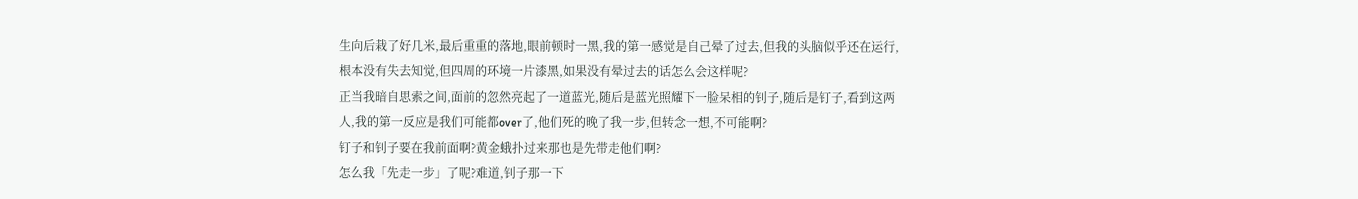生向后栽了好几米,最后重重的落地,眼前顿时一黑,我的第一感觉是自己晕了过去,但我的头脑似乎还在运行,根本没有失去知觉,但四周的环境一片漆黑,如果没有晕过去的话怎么会这样呢?
正当我暗自思索之间,面前的忽然亮起了一道蓝光,随后是蓝光照耀下一脸呆相的钊子,随后是钉子,看到这两人,我的第一反应是我们可能都over了,他们死的晚了我一步,但转念一想,不可能啊?
钉子和钊子要在我前面啊?黄金蛾扑过来那也是先带走他们啊?
怎么我「先走一步」了呢?难道,钊子那一下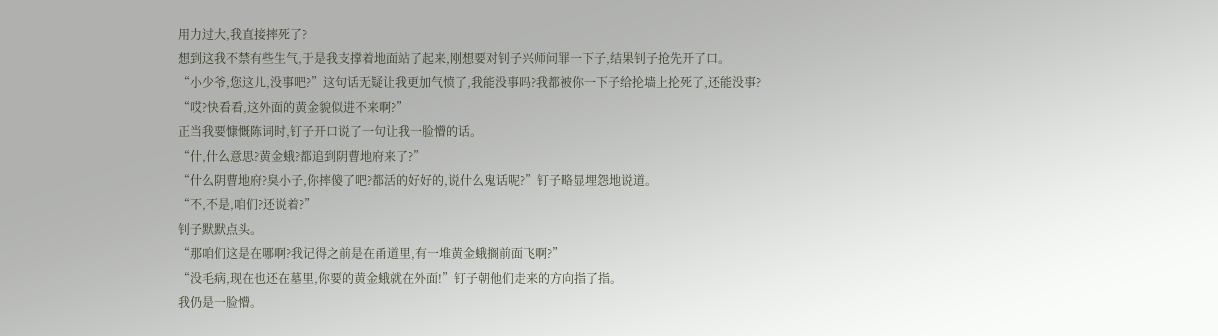用力过大,我直接摔死了?
想到这我不禁有些生气,于是我支撑着地面站了起来,刚想要对钊子兴师问罪一下子,结果钊子抢先开了口。
“小少爷,您这儿,没事吧?”这句话无疑让我更加气愤了,我能没事吗?我都被你一下子给抡墙上抡死了,还能没事?
“哎?快看看,这外面的黄金貌似进不来啊?”
正当我要慷慨陈词时,钉子开口说了一句让我一脸懵的话。
“什,什么意思?黄金蛾?都追到阴曹地府来了?”
“什么阴曹地府?臭小子,你摔傻了吧?都活的好好的,说什么鬼话呢?”钉子略显埋怨地说道。
“不,不是,咱们?还说着?”
钊子默默点头。
“那咱们这是在哪啊?我记得之前是在甬道里,有一堆黄金蛾搁前面飞啊?”
“没毛病,现在也还在墓里,你要的黄金蛾就在外面!”钉子朝他们走来的方向指了指。
我仍是一脸懵。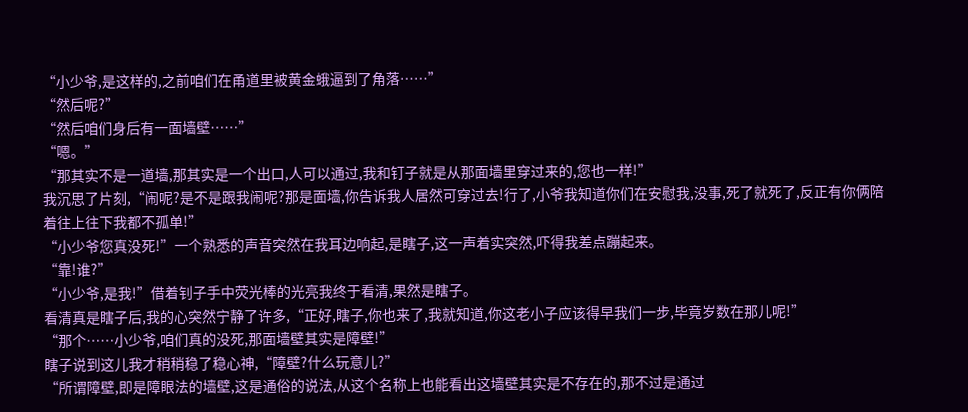“小少爷,是这样的,之前咱们在甬道里被黄金蛾逼到了角落……”
“然后呢?”
“然后咱们身后有一面墙壁……”
“嗯。”
“那其实不是一道墙,那其实是一个出口,人可以通过,我和钉子就是从那面墙里穿过来的,您也一样!”
我沉思了片刻,“闹呢?是不是跟我闹呢?那是面墙,你告诉我人居然可穿过去!行了,小爷我知道你们在安慰我,没事,死了就死了,反正有你俩陪着往上往下我都不孤单!”
“小少爷您真没死!”一个熟悉的声音突然在我耳边响起,是瞎子,这一声着实突然,吓得我差点蹦起来。
“靠!谁?”
“小少爷,是我!”借着钊子手中荧光棒的光亮我终于看清,果然是瞎子。
看清真是瞎子后,我的心突然宁静了许多,“正好,瞎子,你也来了,我就知道,你这老小子应该得早我们一步,毕竟岁数在那儿呢!”
“那个……小少爷,咱们真的没死,那面墙壁其实是障壁!”
瞎子说到这儿我才稍稍稳了稳心神,“障壁?什么玩意儿?”
“所谓障壁,即是障眼法的墙壁,这是通俗的说法,从这个名称上也能看出这墙壁其实是不存在的,那不过是通过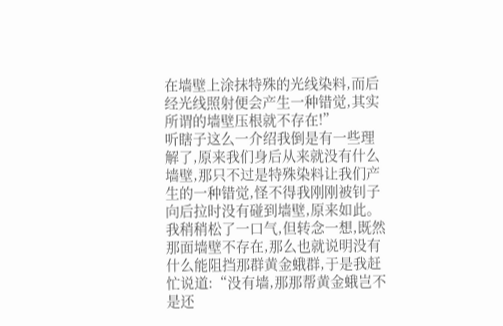在墙壁上涂抹特殊的光线染料,而后经光线照射便会产生一种错觉,其实所谓的墙壁压根就不存在!”
听瞎子这么一介绍我倒是有一些理解了,原来我们身后从来就没有什么墙壁,那只不过是特殊染料让我们产生的一种错觉,怪不得我刚刚被钊子向后拉时没有碰到墙壁,原来如此。
我稍稍松了一口气,但转念一想,既然那面墙壁不存在,那么也就说明没有什么能阻挡那群黄金蛾群,于是我赶忙说道:“没有墙,那那帮黄金蛾岂不是还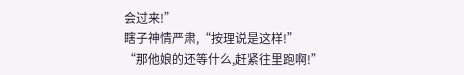会过来!”
瞎子神情严肃,“按理说是这样!”
“那他娘的还等什么,赶紧往里跑啊!”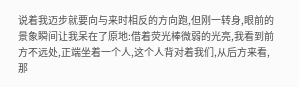说着我迈步就要向与来时相反的方向跑,但刚一转身,眼前的景象瞬间让我呆在了原地:借着荧光棒微弱的光亮,我看到前方不远处,正端坐着一个人,这个人背对着我们,从后方来看,那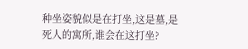种坐姿貌似是在打坐,这是墓,是死人的寓所,谁会在这打坐?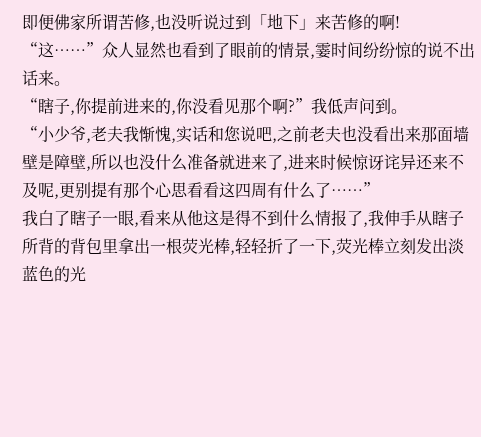即便佛家所谓苦修,也没听说过到「地下」来苦修的啊!
“这……”众人显然也看到了眼前的情景,霎时间纷纷惊的说不出话来。
“瞎子,你提前进来的,你没看见那个啊?”我低声问到。
“小少爷,老夫我惭愧,实话和您说吧,之前老夫也没看出来那面墙壁是障壁,所以也没什么准备就进来了,进来时候惊讶诧异还来不及呢,更别提有那个心思看看这四周有什么了……”
我白了瞎子一眼,看来从他这是得不到什么情报了,我伸手从瞎子所背的背包里拿出一根荧光棒,轻轻折了一下,荧光棒立刻发出淡蓝色的光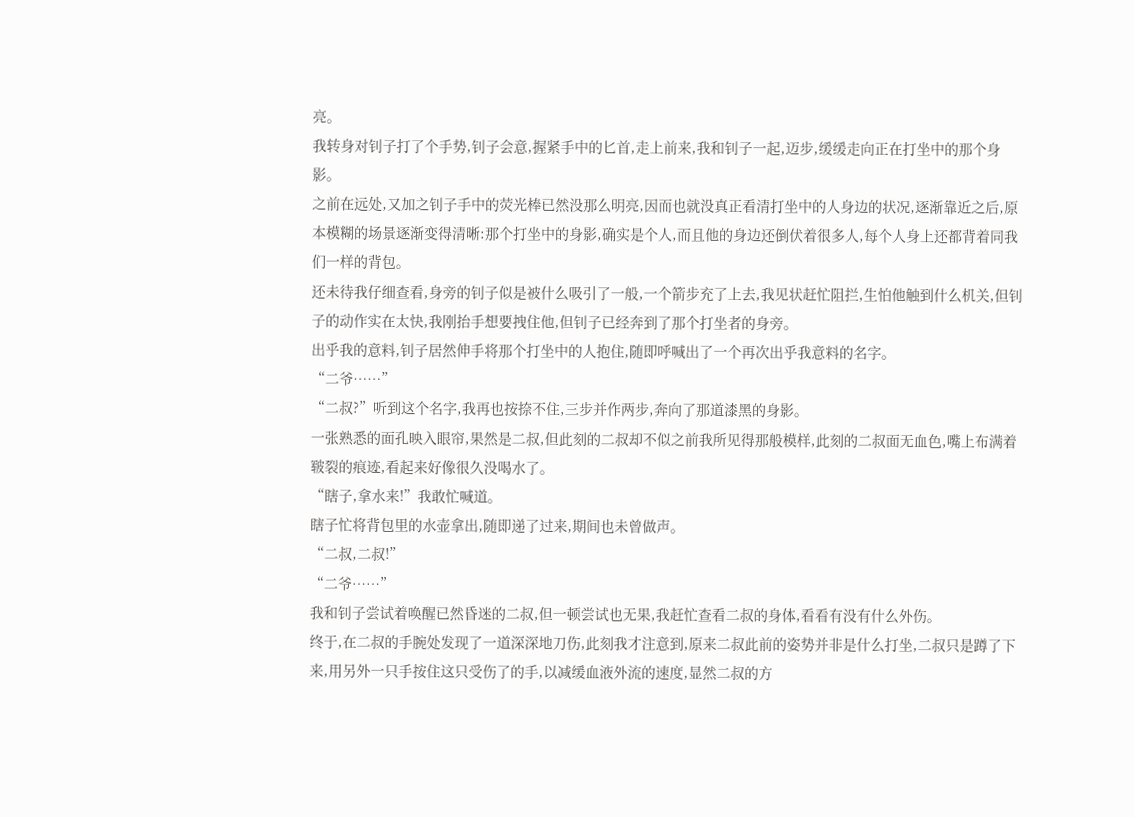亮。
我转身对钊子打了个手势,钊子会意,握紧手中的匕首,走上前来,我和钊子一起,迈步,缓缓走向正在打坐中的那个身影。
之前在远处,又加之钊子手中的荧光棒已然没那么明亮,因而也就没真正看清打坐中的人身边的状况,逐渐靠近之后,原本模糊的场景逐渐变得清晰:那个打坐中的身影,确实是个人,而且他的身边还倒伏着很多人,每个人身上还都背着同我们一样的背包。
还未待我仔细查看,身旁的钊子似是被什么吸引了一般,一个箭步充了上去,我见状赶忙阻拦,生怕他触到什么机关,但钊子的动作实在太快,我刚抬手想要拽住他,但钊子已经奔到了那个打坐者的身旁。
出乎我的意料,钊子居然伸手将那个打坐中的人抱住,随即呼喊出了一个再次出乎我意料的名字。
“二爷……”
“二叔?”听到这个名字,我再也按捺不住,三步并作两步,奔向了那道漆黑的身影。
一张熟悉的面孔映入眼帘,果然是二叔,但此刻的二叔却不似之前我所见得那般模样,此刻的二叔面无血色,嘴上布满着皲裂的痕迹,看起来好像很久没喝水了。
“瞎子,拿水来!”我敢忙喊道。
瞎子忙将背包里的水壶拿出,随即递了过来,期间也未曾做声。
“二叔,二叔!”
“二爷……”
我和钊子尝试着唤醒已然昏迷的二叔,但一顿尝试也无果,我赶忙查看二叔的身体,看看有没有什么外伤。
终于,在二叔的手腕处发现了一道深深地刀伤,此刻我才注意到,原来二叔此前的姿势并非是什么打坐,二叔只是蹲了下来,用另外一只手按住这只受伤了的手,以减缓血液外流的速度,显然二叔的方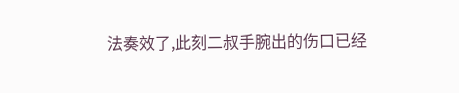法奏效了,此刻二叔手腕出的伤口已经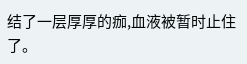结了一层厚厚的痂,血液被暂时止住了。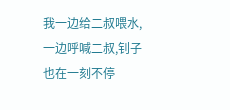我一边给二叔喂水,一边呼喊二叔,钊子也在一刻不停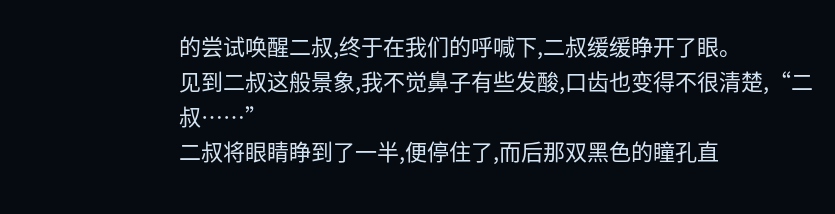的尝试唤醒二叔,终于在我们的呼喊下,二叔缓缓睁开了眼。
见到二叔这般景象,我不觉鼻子有些发酸,口齿也变得不很清楚,“二叔……”
二叔将眼睛睁到了一半,便停住了,而后那双黑色的瞳孔直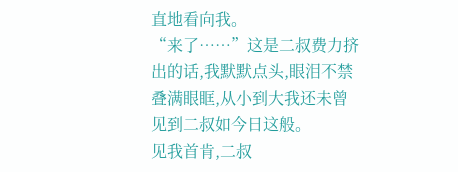直地看向我。
“来了……”这是二叔费力挤出的话,我默默点头,眼泪不禁叠满眼眶,从小到大我还未曾见到二叔如今日这般。
见我首肯,二叔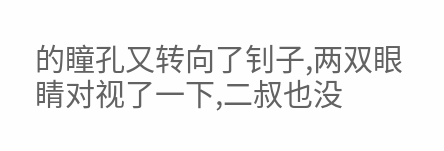的瞳孔又转向了钊子,两双眼睛对视了一下,二叔也没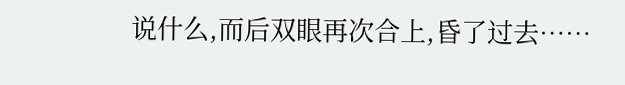说什么,而后双眼再次合上,昏了过去……